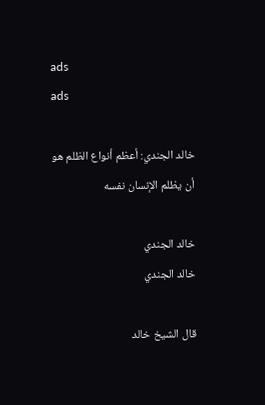ads
ads

خالد الجندي: أعظم أنواع الظلم هو أن يظلم الإنسان نفسه

خالد الجندي
خالد الجندي

قال الشيخ خالد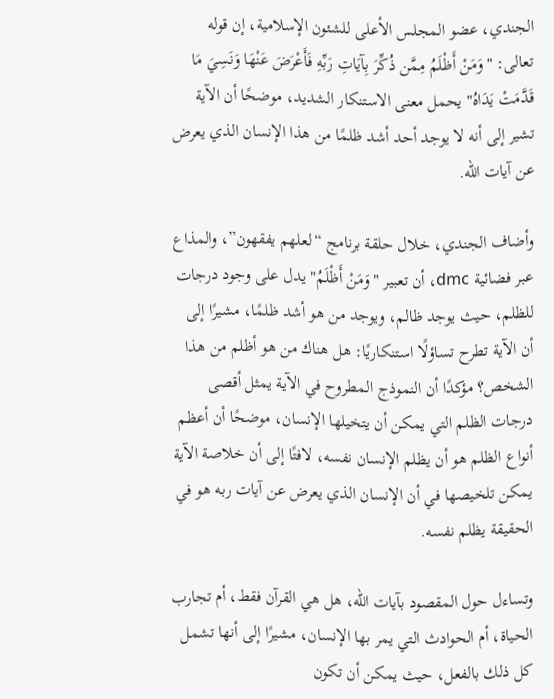الجندي، عضو المجلس الأعلى للشئون الإسلامية، إن قوله تعالى: "وَمَنْ أَظْلَمُ مِمَّن ذُكِّرَ بِآيَاتِ رَبِّهِ فَأَعْرَضَ عَنْهَا وَنَسِيَ مَا قَدَّمَتْ يَدَاهُ" يحمل معنى الاستنكار الشديد، موضحًا أن الآية تشير إلى أنه لا يوجد أحد أشد ظلمًا من هذا الإنسان الذي يعرض عن آيات الله.

وأضاف الجندي، خلال حلقة برنامج “لعلهم يفقهون”، والمذاع عبر فضائية dmc، أن تعبير "وَمَنْ أَظْلَمُ" يدل على وجود درجات للظلم، حيث يوجد ظالم، ويوجد من هو أشد ظلمًا، مشيرًا إلى أن الآية تطرح تساؤلًا استنكاريًا: هل هناك من هو أظلم من هذا الشخص؟ مؤكدًا أن النموذج المطروح في الآية يمثل أقصى درجات الظلم التي يمكن أن يتخيلها الإنسان، موضحًا أن أعظم أنواع الظلم هو أن يظلم الإنسان نفسه، لافتًا إلى أن خلاصة الآية يمكن تلخيصها في أن الإنسان الذي يعرض عن آيات ربه هو في الحقيقة يظلم نفسه.

وتساءل حول المقصود بآيات الله، هل هي القرآن فقط، أم تجارب الحياة، أم الحوادث التي يمر بها الإنسان، مشيرًا إلى أنها تشمل كل ذلك بالفعل، حيث يمكن أن تكون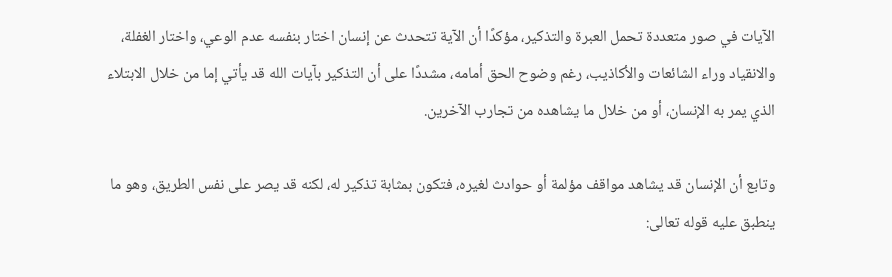الآيات في صور متعددة تحمل العبرة والتذكير، مؤكدًا أن الآية تتحدث عن إنسان اختار بنفسه عدم الوعي، واختار الغفلة، والانقياد وراء الشائعات والأكاذيب، رغم وضوح الحق أمامه، مشددًا على أن التذكير بآيات الله قد يأتي إما من خلال الابتلاء الذي يمر به الإنسان، أو من خلال ما يشاهده من تجارب الآخرين.

وتابع أن الإنسان قد يشاهد مواقف مؤلمة أو حوادث لغيره، فتكون بمثابة تذكير له، لكنه قد يصر على نفس الطريق، وهو ما ينطبق عليه قوله تعالى: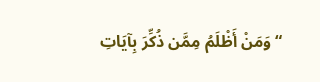“وَمَنْ أَظْلَمُ مِمَّن ذُكِّرَ بِآيَاتِ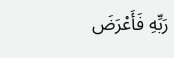رَبِّهِ فَأَعْرَضَ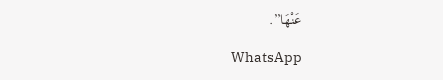عَنْهَا”.

WhatsApp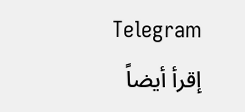Telegram
إقرأ أيضاً